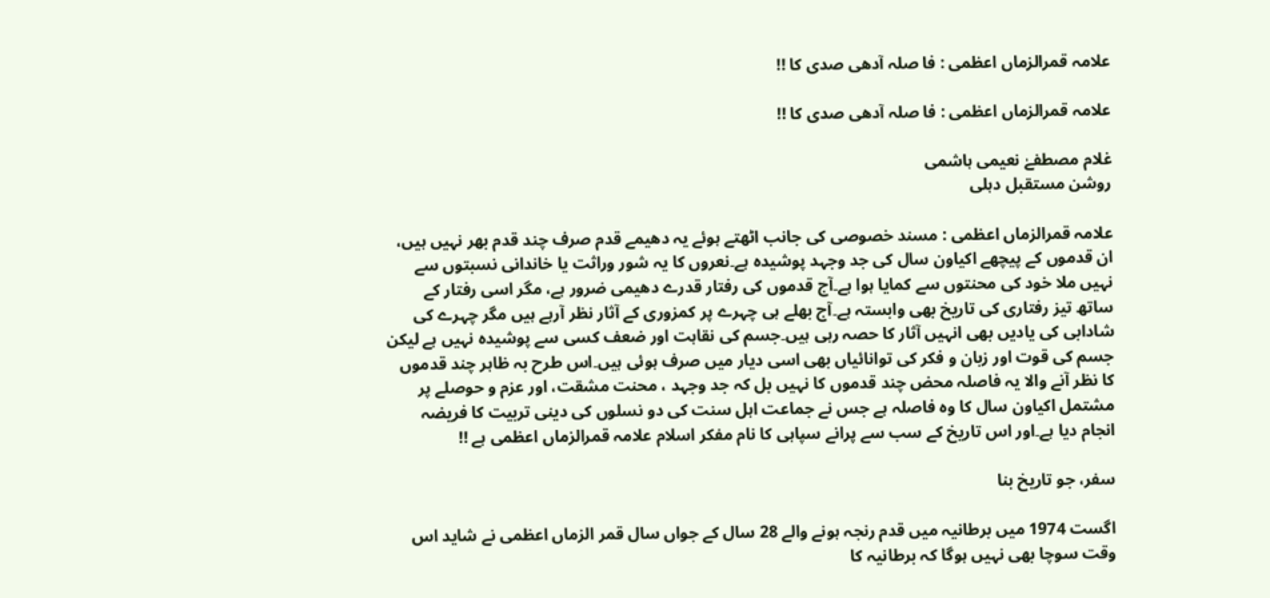علامہ قمرالزماں اعظمی : فا صلہ آدھی صدی کا !!

علامہ قمرالزماں اعظمی : فا صلہ آدھی صدی کا !!

غلام مصطفےٰ نعیمی ہاشمی
روشن مستقبل دہلی

علامہ قمرالزماں اعظمی : مسند خصوصی کی جانب اٹھتے ہوئے یہ دھیمے قدم صرف چند قدم بھر نہیں ہیں، ان قدموں کے پیچھے اکیاون سال کی جد وجہد پوشیدہ ہے۔نعروں کا یہ شور وراثت یا خاندانی نسبتوں سے نہیں ملا خود کی محنتوں سے کمایا ہوا ہے۔آج قدموں کی رفتار قدرے دھیمی ضرور ہے، مگر اسی رفتار کے ساتھ تیز رفتاری کی تاریخ بھی وابستہ ہے۔آج بھلے ہی چہرے پر کمزوری کے آثار نظر آرہے ہیں مگر چہرے کی شادابی کی یادیں بھی انہیں آثار کا حصہ رہی ہیں۔جسم کی نقاہت اور ضعف کسی سے پوشیدہ نہیں ہے لیکن جسم کی قوت اور زبان و فکر کی توانائیاں بھی اسی دیار میں صرف ہوئی ہیں۔اس طرح بہ ظاہر چند قدموں کا نظر آنے والا یہ فاصلہ محض چند قدموں کا نہیں بل کہ جد وجہد ، محنت مشقت، اور عزم و حوصلے پر مشتمل اکیاون سال کا وہ فاصلہ ہے جس نے جماعت اہل سنت کی دو نسلوں کی دینی تربیت کا فریضہ انجام دیا ہے۔اور اس تاریخ کے سب سے پرانے سپاہی کا نام مفکر اسلام علامہ قمرالزماں اعظمی ہے !!

سفر، جو تاریخ بنا

اگست 1974 میں برطانیہ میں قدم رنجہ ہونے والے 28 سال کے جواں سال قمر الزماں اعظمی نے شاید اس وقت سوچا بھی نہیں ہوگا کہ برطانیہ کا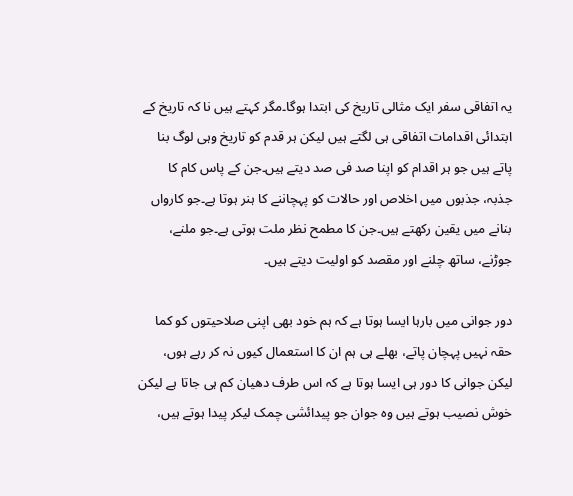یہ اتفاقی سفر ایک مثالی تاریخ کی ابتدا ہوگا۔مگر کہتے ہیں نا کہ تاریخ کے ابتدائی اقدامات اتفاقی ہی لگتے ہیں لیکن ہر قدم کو تاریخ وہی لوگ بنا پاتے ہیں جو ہر اقدام کو اپنا صد فی صد دیتے ہیں۔جن کے پاس کام کا جذبہ، جذبوں میں اخلاص اور حالات کو پہچاننے کا ہنر ہوتا ہے۔جو کارواں بنانے میں یقین رکھتے ہیں۔جن کا مطمح نظر ملت ہوتی ہے۔جو ملنے، جوڑنے، ساتھ چلنے اور مقصد کو اولیت دیتے ہیں۔

دور جوانی میں بارہا ایسا ہوتا ہے کہ ہم خود بھی اپنی صلاحیتوں کو کما حقہ نہیں پہچان پاتے، بھلے ہی ہم ان کا استعمال کیوں نہ کر رہے ہوں، لیکن جوانی کا دور ہی ایسا ہوتا ہے کہ اس طرف دھیان کم ہی جاتا ہے لیکن خوش نصیب ہوتے ہیں وہ جوان جو پیدائشی چمک لیکر پیدا ہوتے ہیں،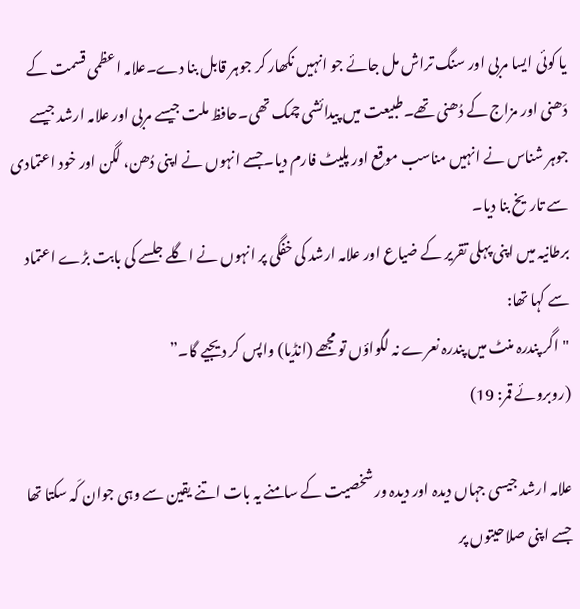یا کوئی ایسا مربی اور سنگ تراش مل جائے جو انہیں نکھار کر جوہر قابل بنا دے۔علامہ اعظمی قسمت کے دَھنی اور مزاج کے دُھنی تھے۔طبیعت میں پیدائشی چمک تھی۔حافظ ملت جیسے مربی اور علامہ ارشد جیسے جوہر شناس نے انہیں مناسب موقع اور پلیٹ فارم دیا۔جسے انہوں نے اپنی دُھن، لگن اور خود اعتمادی سے تاریخ بنا دیا۔
برطانیہ میں اپنی پہلی تقریر کے ضیاع اور علامہ ارشد کی خفگی پر انہوں نے اگلے جلسے کی بابت بڑے اعتماد سے کہا تھا:
"اگر پندرہ منٹ میں پندرہ نعرے نہ لگواؤں تو مجھے (انڈیا) واپس کر دیجیے گا۔”
(روبروئے قمر: 19)

علامہ ارشد جیسی جہاں دیدہ اور دیدہ ور شخصیت کے سامنے یہ بات اتنے یقین سے وہی جوان کَہ سکتا تھا جسے اپنی صلاحیتوں پر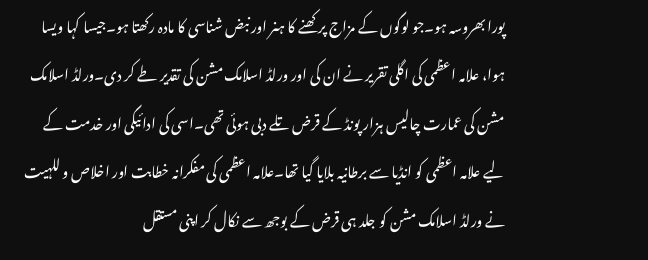پورا بھروسہ ہو۔جو لوگوں کے مزاج پرکھنے کا ہنر اور نبض شناسی کا مادہ رکھتا ہو۔جیسا کہا ویسا ہوا، علامہ اعظمی کی اگلی تقریر نے ان کی اور ورلڈ اسلامک مشن کی تقدیر طے کر دی۔ورلڈ اسلامک مشن کی عمارت چالیس ہزار پونڈ کے قرض تلے دبی ہوئی تھی۔اسی کی ادائیگی اور خدمت کے لیے علامہ اعظمی کو انڈیا سے برطانیہ بلایا گیا تھا۔علامہ اعظمی کی مفکرانہ خطابت اور اخلاص و للہیت نے ورلڈ اسلامک مشن کو جلد ہی قرض کے بوجھ سے نکال کر اپنی مستقل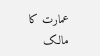عمارت کا مالک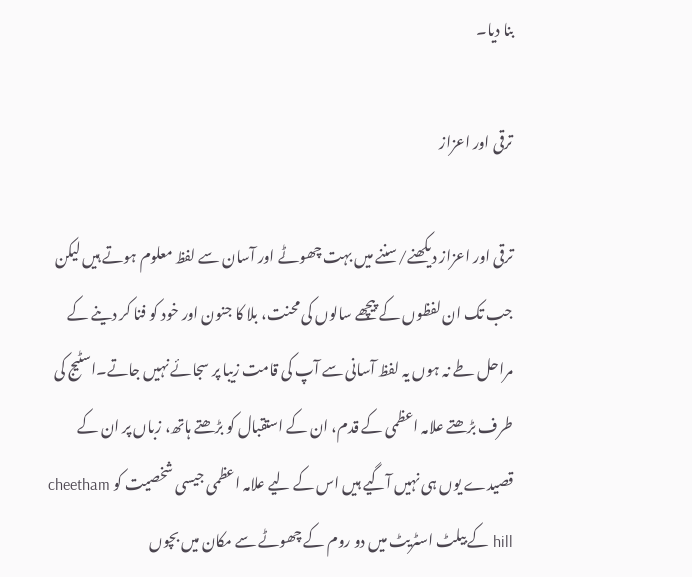بنا دیا۔

ترقی اور اعزاز

ترقی اور اعزاز دیکھنے/سننے میں بہت چھوٹے اور آسان سے لفظ معلوم ہوتے ہیں لیکن جب تک ان لفظوں کے پیچھے سالوں کی محنت، بلا کا جنون اور خود کو فنا کر دینے کے مراحل طے نہ ہوں یہ لفظ آسانی سے آپ کی قامت زیبا پر سجائے نہیں جاتے۔اسٹیج کی طرف بڑھتے علامہ اعظمی کے قدم، ان کے استقبال کو بڑھتے ہاتھ، زباں پر ان کے قصیدے یوں ہی نہیں آگیے ہیں اس کے لیے علامہ اعظمی جیسی شخصیت کو cheetham hill کے بیلٹ اسٹریٹ میں دو روم کے چھوٹے سے مکان میں بچوں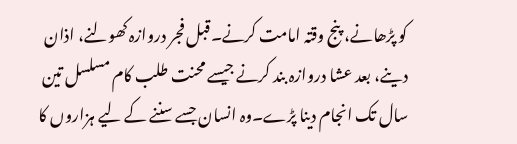کو پڑھانے، پنج وقتہ امامت کرنے۔قبل فجر دروازہ کھولنے، اذان دینے، بعد عشا دروازہ بند کرنے جیسے محنت طلب کام مسلسل تین سال تک انجام دینا پڑے۔وہ انسان جسے سننے کے لیے ہزاروں کا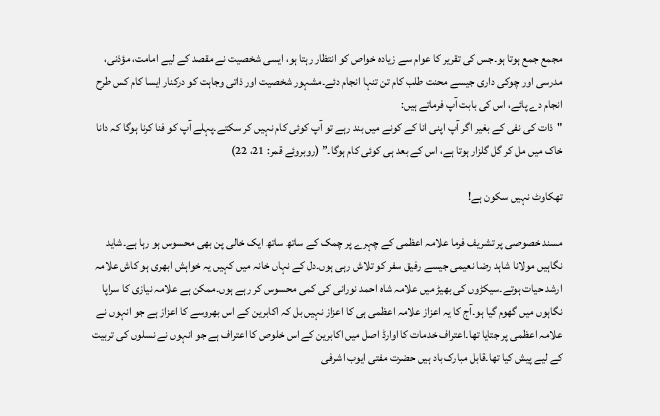مجمع جمع ہوتا ہو۔جس کی تقریر کا عوام سے زیادہ خواص کو انتظار رہتا ہو، ایسی شخصیت نے مقصد کے لیے امامت، مؤذنی، مدرسی اور چوکی داری جیسے محنت طلب کام تن تنہا انجام دئے۔مشہور شخصیت اور ذاتی وجاہت کو درکنار ایسا کام کس طرح انجام دے پائے، اس کی بابت آپ فرماتے ہیں:
"ذات کی نفی کے بغیر اگر آپ اپنی انا کے کونے میں بند رہے تو آپ کوئی کام نہیں کر سکتے۔پہلے آپ کو فنا کرنا ہوگا کہ دانا خاک میں مل کر گل گلزار ہوتا ہے، اس کے بعد ہی کوئی کام ہوگا۔” (روبروئے قمر: 21، 22)

تھکاوٹ نہیں سکون ہے!

مسند خصوصی پر تشریف فرما علامہ اعظمی کے چہرے پر چمک کے ساتھ ساتھ ایک خالی پن بھی محسوس ہو رہا ہے۔شاید نگاہیں مولانا شاہد رضا نعیمی جیسے رفیق سفر کو تلاش رہی ہوں۔دل کے نہاں خانہ میں کہیں یہ خواہش ابھری ہو کاش علامہ ارشد حیات ہوتے۔سیکڑوں کی بھیڑ میں علامہ شاہ احمد نورانی کی کمی محسوس کر رہے ہوں۔ممکن ہے علامہ نیازی کا سراپا نگاہوں میں گھوم گیا ہو۔آج کا یہ اعزاز علامہ اعظمی ہی کا اعزاز نہیں بل کہ اکابرین کے اس بھروسے کا اعزاز ہے جو انہوں نے علامہ اعظمی پر جتایا تھا۔اعتراف خدمات کا اوارڈ اصل میں اکابرین کے اس خلوص کا اعتراف ہے جو انہوں نے نسلوں کی تربیت کے لیے پیش کیا تھا۔قابل مبارک باد ہیں حضرت مفتی ایوب اشرفی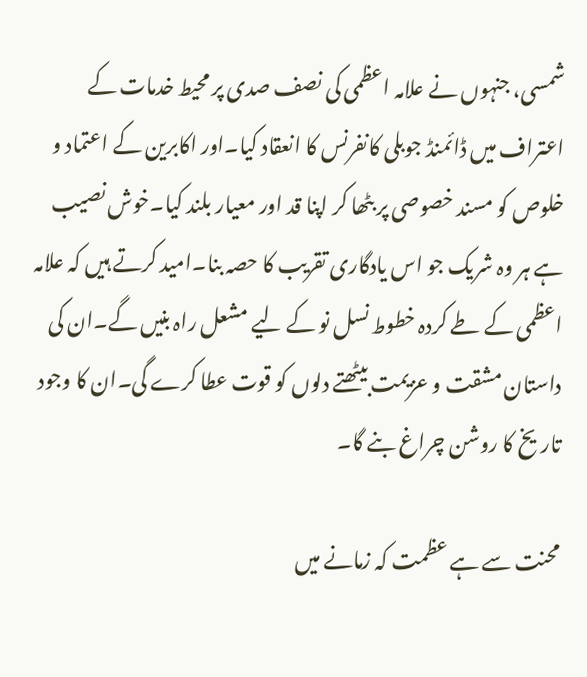شمسی، جنہوں نے علامہ اعظمی کی نصف صدی پر محیط خدمات کے اعتراف میں ڈائمنڈ جوبلی کانفرنس کا انعقاد کیا۔اور اکابرین کے اعتماد و خلوص کو مسند خصوصی پر بٹھا کر اپنا قد اور معیار بلند کیا۔خوش نصیب ہے ہر وہ شریک جو اس یادگاری تقریب کا حصہ بنا۔امید کرتے ہیں کہ علامہ اعظمی کے طے کردہ خطوط نسل نو کے لیے مشعل راہ بنیں گے۔ان کی داستان مشقت و عزیمت بیٹھتے دلوں کو قوت عطا کرے گی۔ان کا وجود تاریخ کا روشن چراغ بنے گا۔

محنت سے ہے عظمت کہ زمانے میں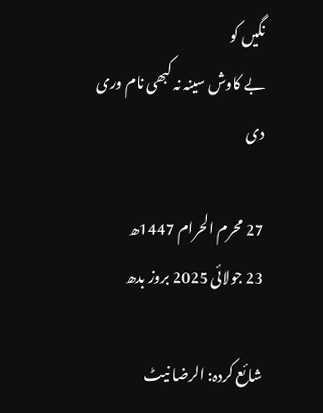نگیں کو
بے کاوش سینہ نہ کبھی نام وری دی

27 محرم الحرام 1447ھ
23 جولائی 2025 بروز بدھ

شائع کردہ: الرضا نیٹ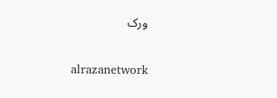ورک

alrazanetwork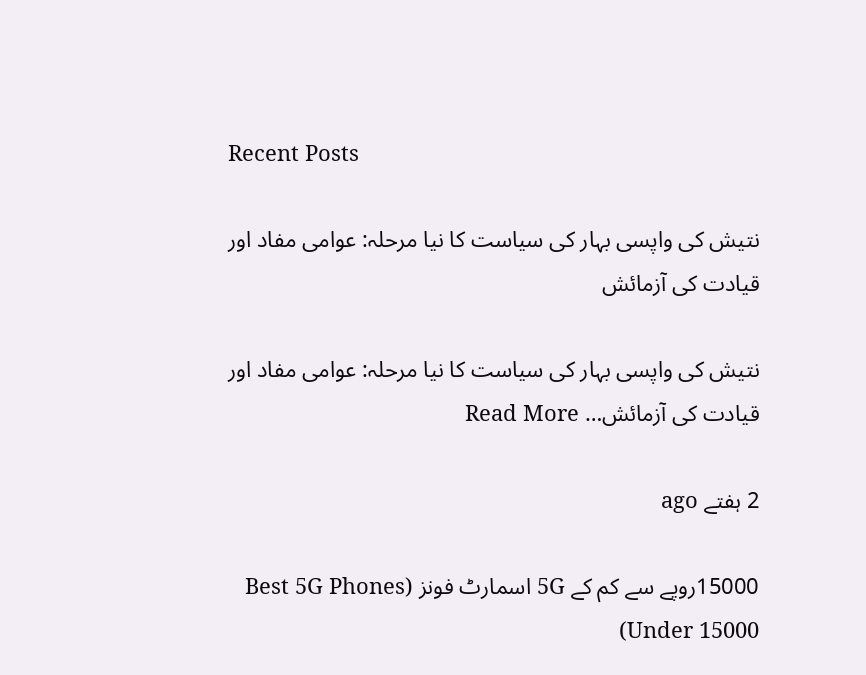Recent Posts

نتیش کی واپسی بہار کی سیاست کا نیا مرحلہ: عوامی مفاد اور قیادت کی آزمائش

نتیش کی واپسی بہار کی سیاست کا نیا مرحلہ: عوامی مفاد اور قیادت کی آزمائش… Read More

2 ہفتے ago

15000روپے سے کم کے 5G اسمارٹ فونز (Best 5G Phones Under 15000)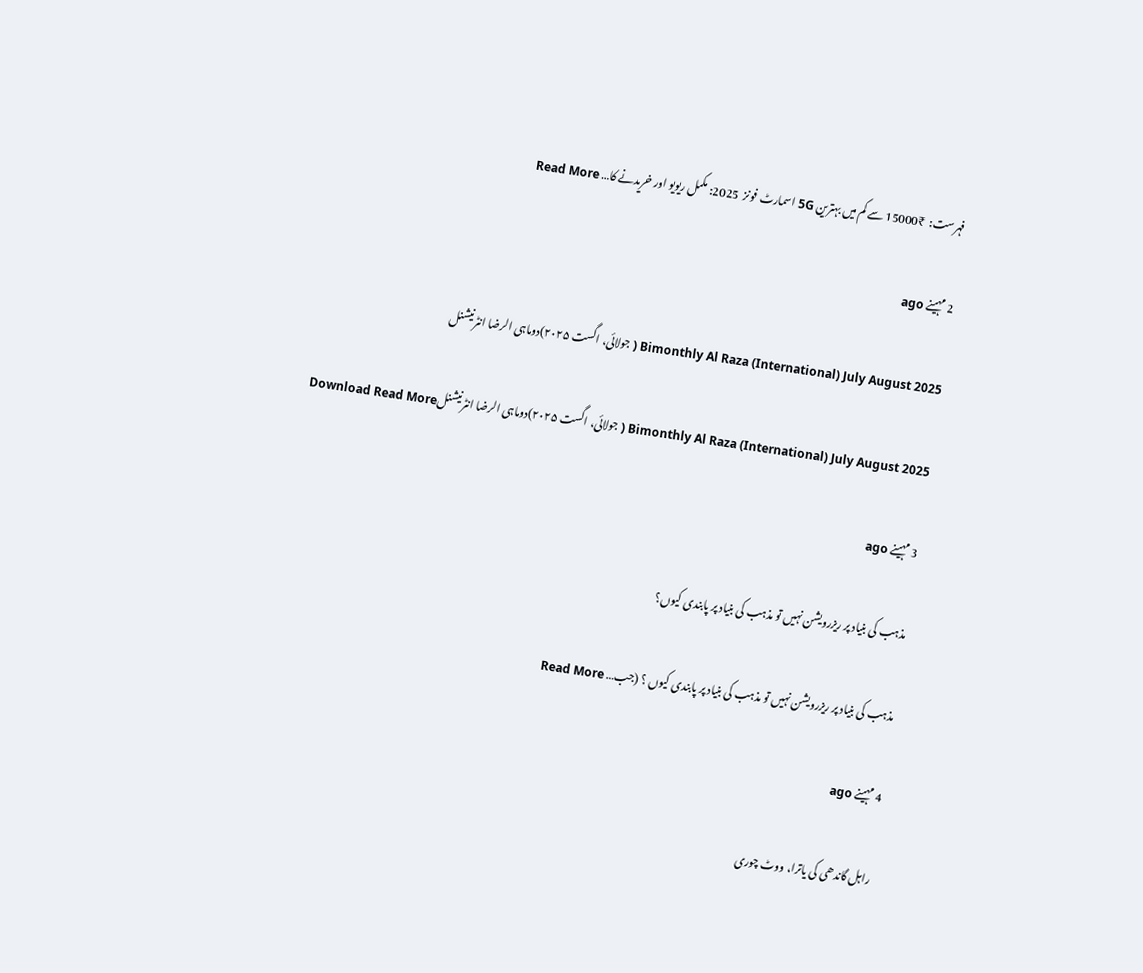فہرست:  ₹15000 سے کم میں بہترین 5G اسمارٹ فونز  2025: مکمل ریویو اور خریدنے کا… Read More

2 مہینے ago

Bimonthly Al Raza (International) July August 2025 ( جولائی، اگست ۲۰۲۵)دوماہی الرضا انٹرنیشنل

Bimonthly Al Raza (International) July August 2025 ( جولائی، اگست ۲۰۲۵)دوماہی الرضا انٹرنیشنلDownload Read More

3 مہینے ago

مذہب کی بنیاد پر ریزرویشن نہیں تو مذہب کی بنیاد پر پابندی کیوں؟

مذہب کی بنیاد پر ریزرویشن نہیں تو مذہب کی بنیاد پر پابندی کیوں ؟ (جب… Read More

4 مہینے ago

راہل گاندھی کی یاترا، ووٹ چوری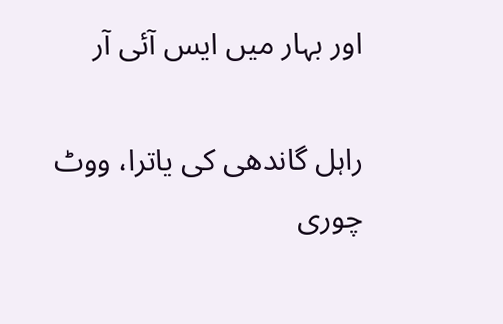اور بہار میں ایس آئی آر

راہل گاندھی کی یاترا، ووٹ چوری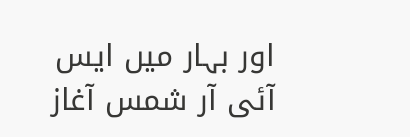اور بہار میں ایس آئی آر شمس آغاز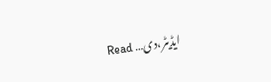ایڈیٹر،دی… Read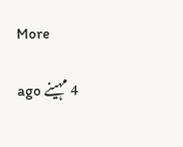More

4 مہینے ago